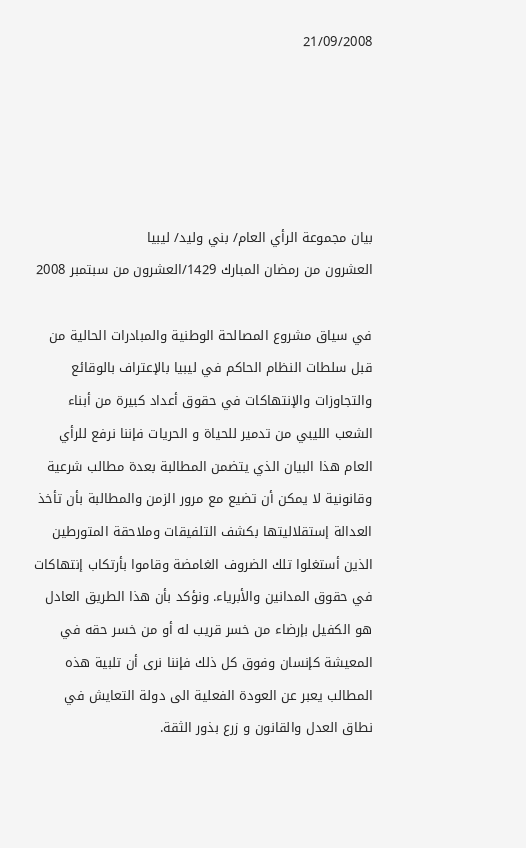21/09/2008





بيان مجموعة الرأي العام/ بني وليد/ ليبيا
العشرون من رمضان المبارك 1429/العشرون من سبتمبر 2008

في سياق مشروع المصالحة الوطنية والمبادرات الحالية من قبل سلطات النظام الحاكم في ليبيا بالإعتراف بالوقائع والتجاوزات والإنتهاكات في حقوق أعداد كبيرة من أبناء الشعب الليبي من تدمير للحياة و الحريات فإننا نرفع للرأي العام هذا البيان الذي يتضمن المطالبة بعدة مطالب شرعية وقانونية لا يمكن أن تضيع مع مرور الزمن والمطالبة بأن تأخذ العدالة إستقلاليتها بكشف التلفيقات وملاحقة المتورطين الذين أستغلوا تلك الضروف الغامضة وقاموا بأرتكاب إنتهاكات في حقوق المدانين والأبرياء. ونؤكد بأن هذا الطريق العادل هو الكفيل بإرضاء من خسر قريب له أو من خسر حقه في المعيشة كإنسان وفوق كل ذلك فإننا نرى أن تلبية هذه المطالب يعبر عن العودة الفعلية الى دولة التعايش في نطاق العدل والقانون و زرع بذور الثقة.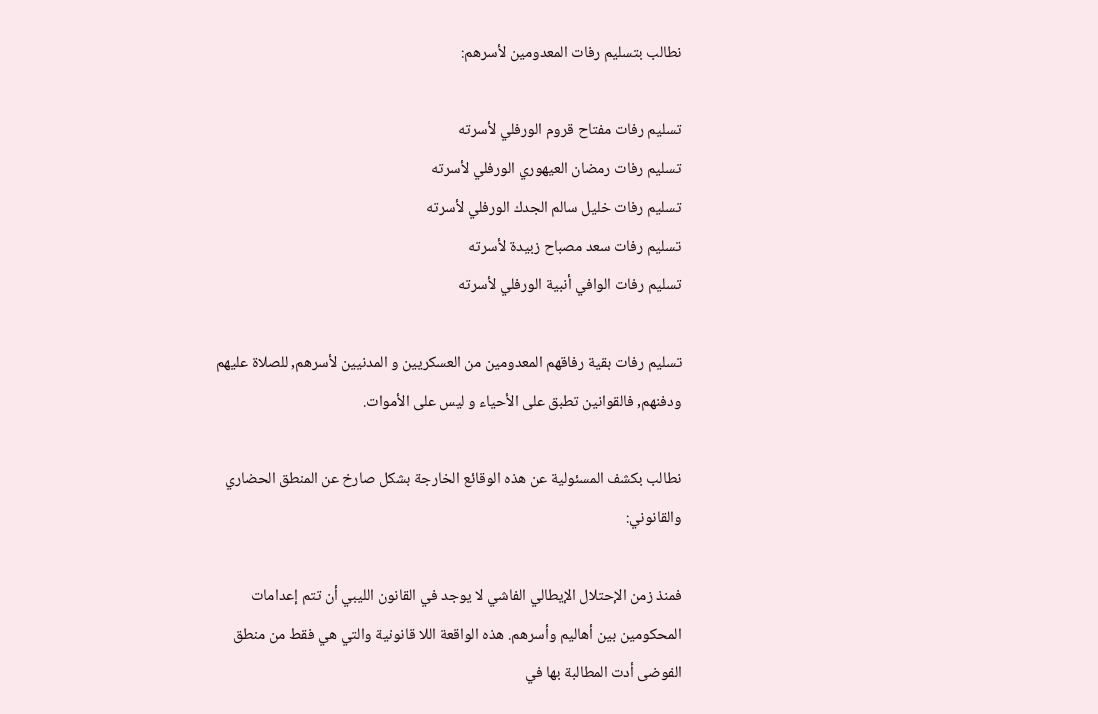نطالب بتسليم رفات المعدومين لأسرهم:

تسليم رفات مفتاح قروم الورفلي لأسرته
تسليم رفات رمضان العيهوري الورفلي لأسرته
تسليم رفات خليل سالم الجدك الورفلي لأسرته
تسليم رفات سعد مصباح زبيدة لأسرته
تسليم رفات الوافي أنبية الورفلي لأسرته

تسليم رفات بقية رفاقهم المعدومين من العسكريين و المدنيين لأسرهم, للصلاة عليهم ودفنهم, فالقوانين تطبق على الأحياء و ليس على الأموات.

نطالب بكشف المسئولية عن هذه الوقائع الخارجة بشكل صارخ عن المنطق الحضاري والقانوني:

فمنذ زمن الإحتلال الإيطالي الفاشي لا يوجد في القانون الليبي أن تتم إعدامات المحكومين بين أهاليم وأسرهم. هذه الواقعة اللا قانونية والتي هي فقط من منطق الفوضى أدت المطالبة بها في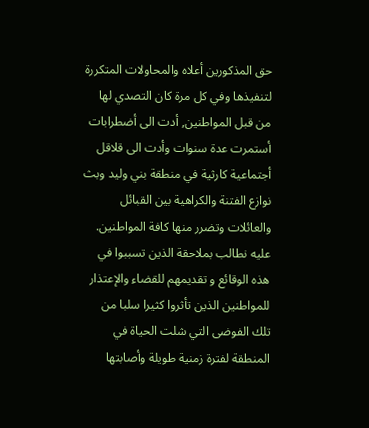حق المذكورين أعلاه والمحاولات المتكررة لتنفيذها وفي كل مرة كان التصدي لها من قبل المواطنين, أدت الى أضطرابات أستمرت عدة سنوات وأدت الى قلاقل أجتماعية كارثية في منطقة بني وليد وبث نوازع الفتنة والكراهية بين القبائل والعائلات وتضرر منها كافة المواطنين. عليه نطالب بملاحقة الذين تسببوا في هذه الوقائع و تقديمهم للقضاء والإعتذار للمواطنين الذين تأثروا كثيرا سلبا من تلك الفوضى التي شلت الحياة في المنطقة لفترة زمنية طويلة وأصابتها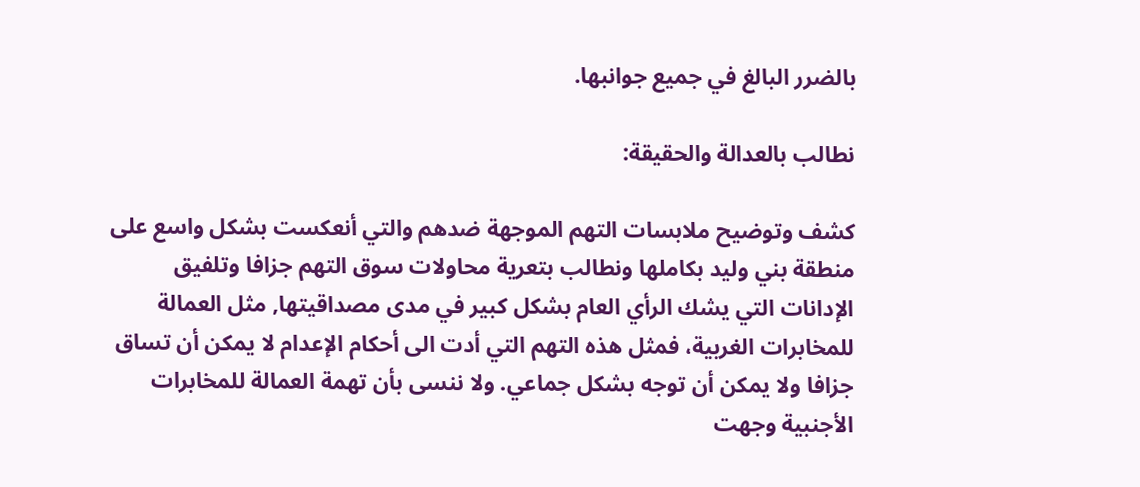بالضرر البالغ في جميع جوانبها.

نطالب بالعدالة والحقيقة:

كشف وتوضيح ملابسات التهم الموجهة ضدهم والتي أنعكست بشكل واسع على منطقة بني وليد بكاملها ونطالب بتعرية محاولات سوق التهم جزافا وتلفيق الإدانات التي يشك الرأي العام بشكل كبير في مدى مصداقيتها, مثل العمالة للمخابرات الغربية، فمثل هذه التهم التي أدت الى أحكام الإعدام لا يمكن أن تساق جزافا ولا يمكن أن توجه بشكل جماعي. ولا ننسى بأن تهمة العمالة للمخابرات الأجنبية وجهت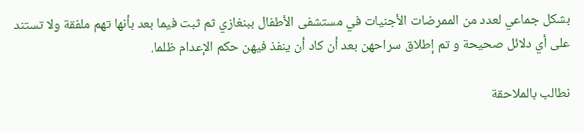بشكل جماعي لعدد من الممرضات الأجنيات في مستشفى الأطفال ببنغازي ثم ثبت فيما بعد بأنها تهم ملفقة ولا تستند على أي دلائل صحيحة و تم إطلاق سراحهن بعد أن كاد أن ينفذ فيهن حكم الإعدام ظلما.

نطالب بالملاحقة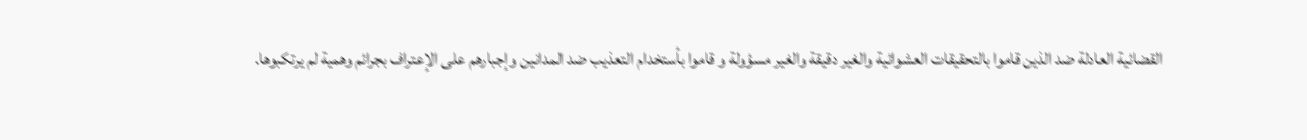القضائية العادلة ضد الذين قاموا بالتحقيقات العشوائية والغير دقيقة والغير مسؤولة و قاموا بأستخدام التعذيب ضد المدانين وإجبارهم على الإعتراف بجرائم وهمية لم يرتكبوها.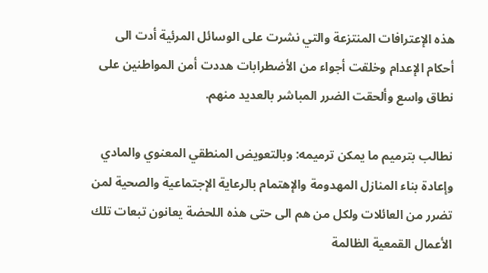هذه الإعترافات المنتزعة والتي نشرت على الوسائل المرئية أدت الى أحكام الإعدام وخلقت أجواء من الأضطرابات هددت أمن المواطنين على نطاق واسع وألحقت الضرر المباشر بالعديد منهم.

نطالب بترميم ما يمكن ترميمه: وبالتعويض المنطقي المعنوي والمادي وإعادة بناء المنازل المهدومة والإهتمام بالرعاية الإجتماعية والصحية لمن تضرر من العائلات ولكل من هم الى حتى هذه اللحضة يعانون تبعات تلك الأعمال القمعية الظالمة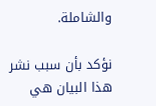والشاملة.

نؤكد بأن سبب نشر هذا البيان هي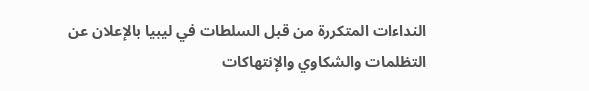النداءات المتكررة من قبل السلطات في ليبيا بالإعلان عن التظلمات والشكاوي والإنتهاكات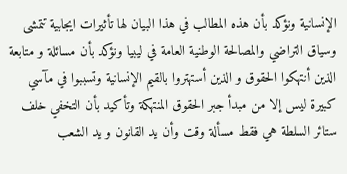الإنسانية ونؤكد بأن هذه المطالب في هذا البيان لها تأثيرات ايجابية تتمشى وسياق التراضي والمصالحة الوطنية العامة في ليبيا ونؤكد بأن مسائلة و متابعة الذين أنتهكوا الحقوق و الذين أستهتروا بالقيم الإنسانية وتسببوا في مآسي كبيرة ليس إلا من مبدأ جبر الحقوق المنتهكة وتأكيد بأن التخفي خلف ستائر السلطة هي فقط مسألة وقت وأن يد القانون و يد الشعب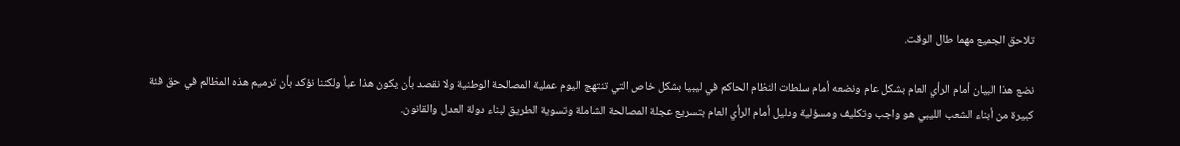تلاحق الجميع مهما طال الوقت.

نضع هذا البيان أمام الرأي العام بشكل عام ونضعه أمام سلطات النظام الحاكم في ليبيا بشكل خاص التي تنتهج اليوم عملية المصالحة الوطنية ولا نقصد بأن يكون هذا عبأ ولكننا نؤكد بأن ترميم هذه المظالم في حق فئة كبيرة من أبناء الشعب الليبي هو واجب وتكليف ومسؤلية ودليل أمام الرأي العام بتسريع عجلة المصالحة الشاملة وتسوية الطريق لبناء دولة العدل والقانون.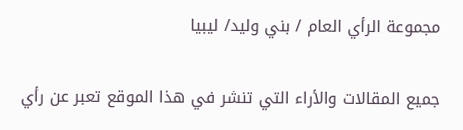مجموعة الرأي العام / بني وليد/ ليبيا

جميع المقالات والأراء التي تنشر في هذا الموقع تعبر عن رأي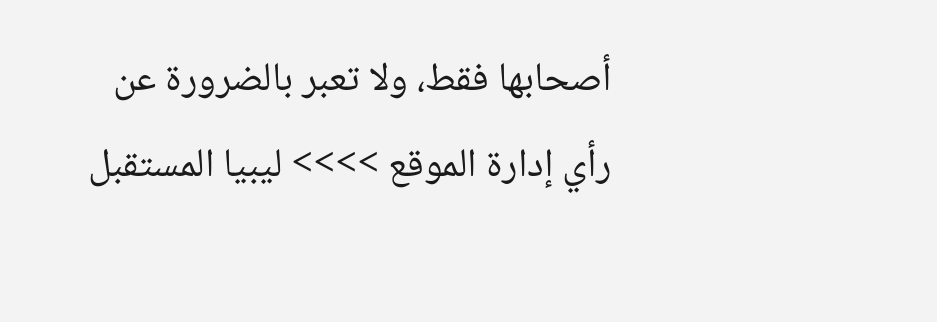أصحابها فقط، ولا تعبر بالضرورة عن رأي إدارة الموقع >>>> ليبيا المستقبل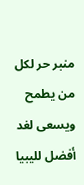منبر حر لكل من يطمح ويسعى لغد أفضل لليبيا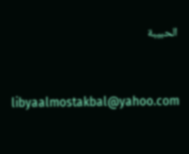الحبيبة


libyaalmostakbal@yahoo.com